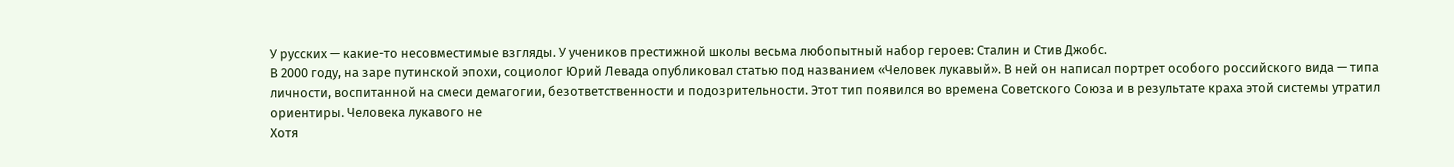У русских — какие-то несовместимые взгляды. У учеников престижной школы весьма любопытный набор героев: Сталин и Стив Джобс.
В 2000 году, на заре путинской эпохи, социолог Юрий Левада опубликовал статью под названием «Человек лукавый». В ней он написал портрет особого российского вида — типа личности, воспитанной на смеси демагогии, безответственности и подозрительности. Этот тип появился во времена Советского Союза и в результате краха этой системы утратил ориентиры. Человека лукавого не
Хотя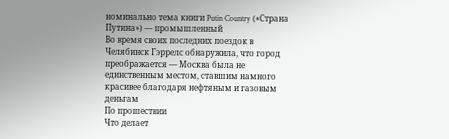номинально тема книги Putin Country («Страна Путина») — промышленный
Во время своих последних поездок в Челябинск Гэррелс обнаружила, что город преображается — Москва была не единственным местом, ставшим намного красивее благодаря нефтяным и газовым деньгам
По прошествии
Что делает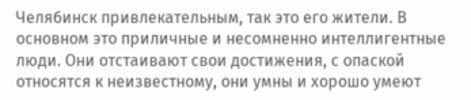Челябинск привлекательным, так это его жители. В основном это приличные и несомненно интеллигентные люди. Они отстаивают свои достижения, с опаской относятся к неизвестному, они умны и хорошо умеют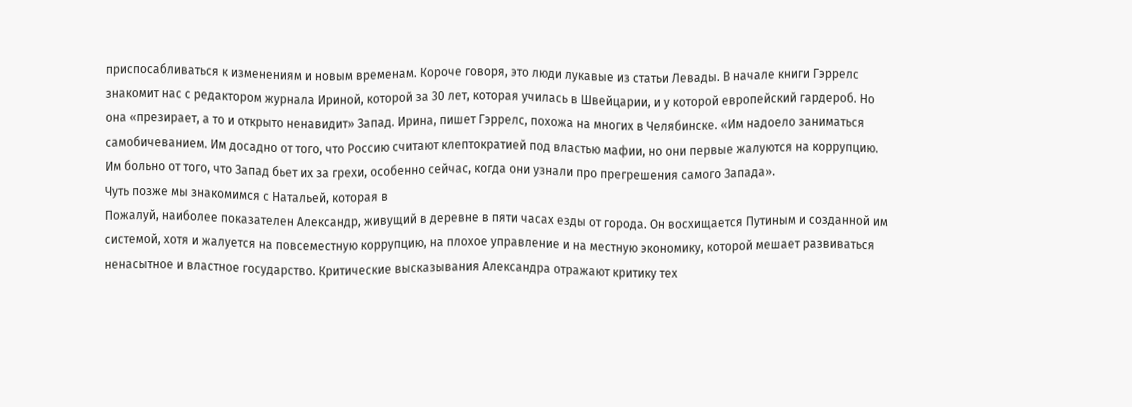приспосабливаться к изменениям и новым временам. Короче говоря, это люди лукавые из статьи Левады. В начале книги Гэррелс знакомит нас с редактором журнала Ириной, которой за 30 лет, которая училась в Швейцарии, и у которой европейский гардероб. Но она «презирает, а то и открыто ненавидит» Запад. Ирина, пишет Гэррелс, похожа на многих в Челябинске. «Им надоело заниматься самобичеванием. Им досадно от того, что Россию считают клептократией под властью мафии, но они первые жалуются на коррупцию. Им больно от того, что Запад бьет их за грехи, особенно сейчас, когда они узнали про прегрешения самого Запада».
Чуть позже мы знакомимся с Натальей, которая в
Пожалуй, наиболее показателен Александр, живущий в деревне в пяти часах езды от города. Он восхищается Путиным и созданной им системой, хотя и жалуется на повсеместную коррупцию, на плохое управление и на местную экономику, которой мешает развиваться ненасытное и властное государство. Критические высказывания Александра отражают критику тех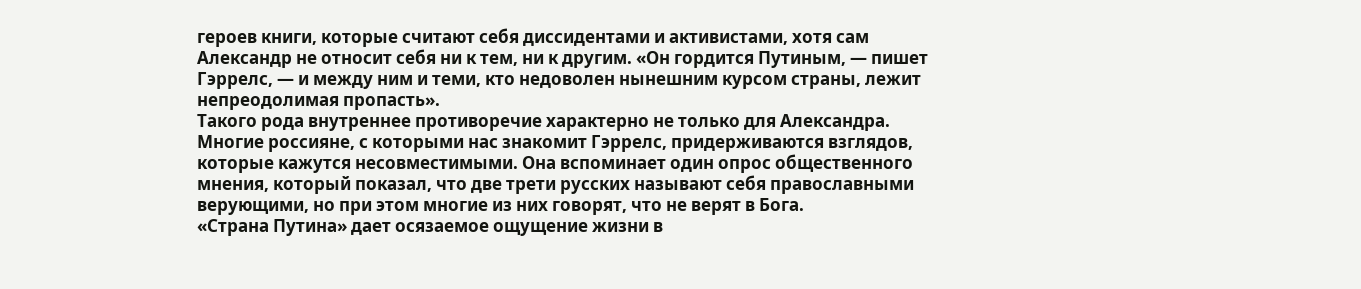героев книги, которые считают себя диссидентами и активистами, хотя сам Александр не относит себя ни к тем, ни к другим. «Он гордится Путиным, — пишет Гэррелс, — и между ним и теми, кто недоволен нынешним курсом страны, лежит непреодолимая пропасть».
Такого рода внутреннее противоречие характерно не только для Александра. Многие россияне, с которыми нас знакомит Гэррелс, придерживаются взглядов, которые кажутся несовместимыми. Она вспоминает один опрос общественного мнения, который показал, что две трети русских называют себя православными верующими, но при этом многие из них говорят, что не верят в Бога.
«Страна Путина» дает осязаемое ощущение жизни в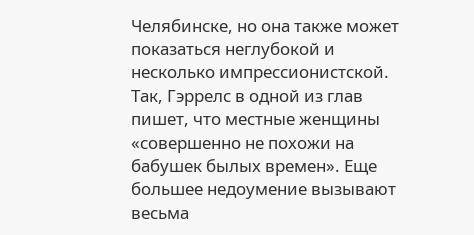Челябинске, но она также может показаться неглубокой и несколько импрессионистской. Так, Гэррелс в одной из глав пишет, что местные женщины «совершенно не похожи на бабушек былых времен». Еще большее недоумение вызывают весьма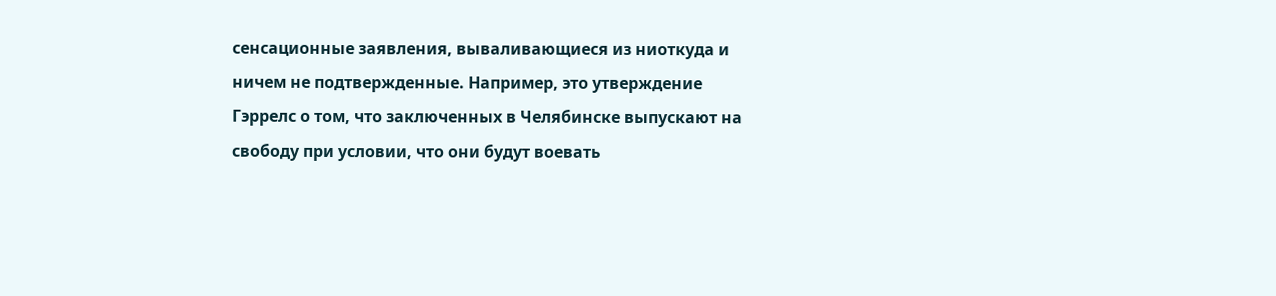сенсационные заявления, вываливающиеся из ниоткуда и ничем не подтвержденные. Например, это утверждение Гэррелс о том, что заключенных в Челябинске выпускают на свободу при условии, что они будут воевать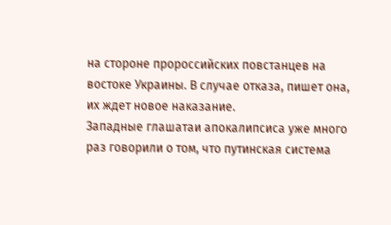на стороне пророссийских повстанцев на востоке Украины. В случае отказа, пишет она, их ждет новое наказание.
Западные глашатаи апокалипсиса уже много раз говорили о том, что путинская система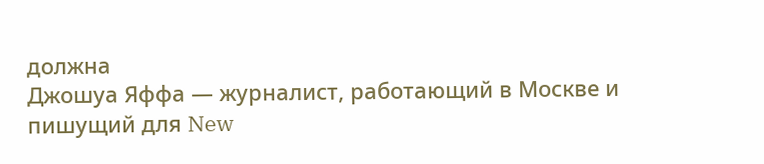должна
Джошуа Яффа — журналист, работающий в Москве и пишущий для New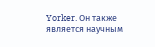Yorker. Он также является научным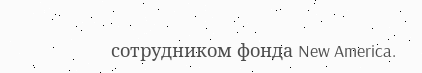сотрудником фонда New America.